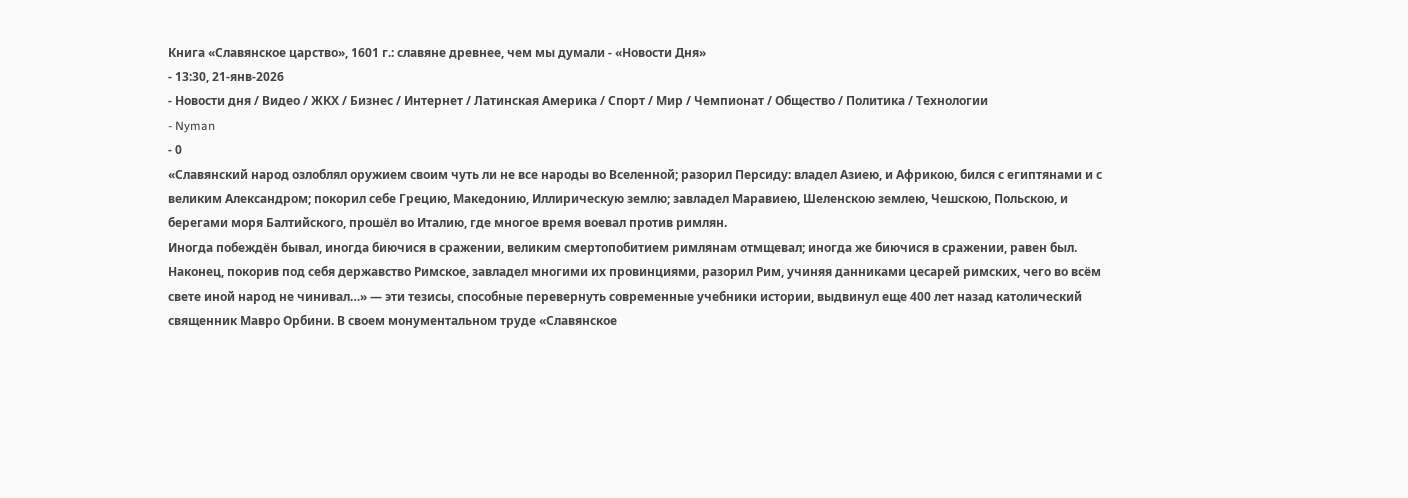Книга «Славянское царство», 1601 г.: славяне древнее, чем мы думали - «Новости Дня»
- 13:30, 21-янв-2026
- Новости дня / Видео / ЖКХ / Бизнес / Интернет / Латинская Америка / Спорт / Мир / Чемпионат / Общество / Политика / Технологии
- Nyman
- 0
«Славянский народ озлоблял оружием своим чуть ли не все народы во Вселенной; разорил Персиду: владел Азиею, и Африкою, бился с египтянами и с великим Александром; покорил себе Грецию, Македонию, Иллирическую землю; завладел Маравиею, Шеленскою землею, Чешскою, Польскою, и берегами моря Балтийского, прошёл во Италию, где многое время воевал против римлян.
Иногда побеждён бывал, иногда биючися в сражении, великим смертопобитием римлянам отмщевал; иногда же биючися в сражении, равен был.
Наконец, покорив под себя державство Римское, завладел многими их провинциями, разорил Рим, учиняя данниками цесарей римских, чего во всём свете иной народ не чинивал…» — эти тезисы, способные перевернуть современные учебники истории, выдвинул еще 400 лет назад католический священник Мавро Орбини. В своем монументальном труде «Славянское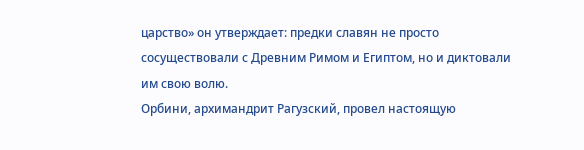царство» он утверждает: предки славян не просто сосуществовали с Древним Римом и Египтом, но и диктовали им свою волю.
Орбини, архимандрит Рагузский, провел настоящую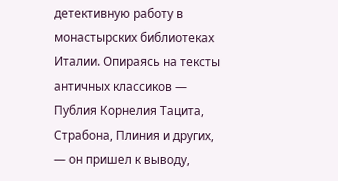детективную работу в монастырских библиотеках Италии. Опираясь на тексты античных классиков — Публия Корнелия Тацита, Страбона, Плиния и других, — он пришел к выводу,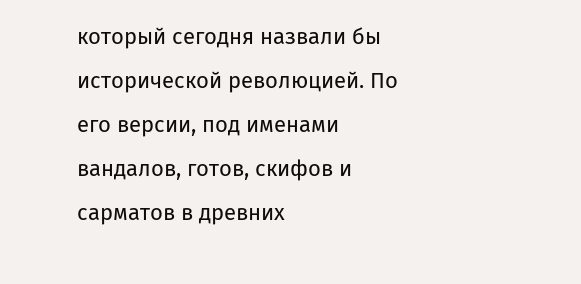который сегодня назвали бы исторической революцией. По его версии, под именами вандалов, готов, скифов и сарматов в древних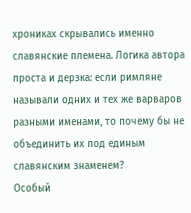хрониках скрывались именно славянские племена. Логика автора проста и дерзка: если римляне называли одних и тех же варваров разными именами, то почему бы не объединить их под единым славянским знаменем?
Особый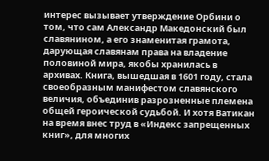интерес вызывает утверждение Орбини о том, что сам Александр Македонский был славянином, а его знаменитая грамота, дарующая славянам права на владение половиной мира, якобы хранилась в архивах. Книга, вышедшая в 1601 году, стала своеобразным манифестом славянского величия, объединив разрозненные племена общей героической судьбой. И хотя Ватикан на время внес труд в «Индекс запрещенных книг», для многих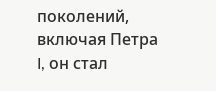поколений, включая Петра I, он стал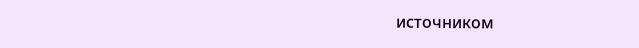источником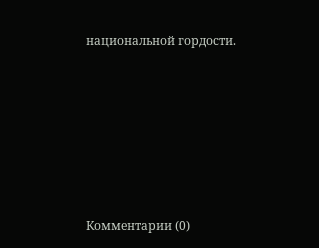национальной гордости.









Комментарии (0)